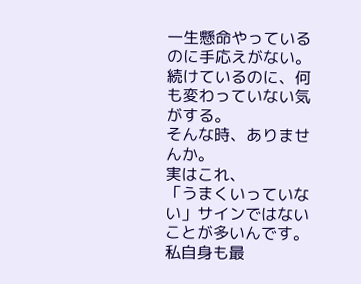一生懸命やっているのに手応えがない。
続けているのに、何も変わっていない気がする。
そんな時、ありませんか。
実はこれ、
「うまくいっていない」サインではないことが多いんです。
私自身も最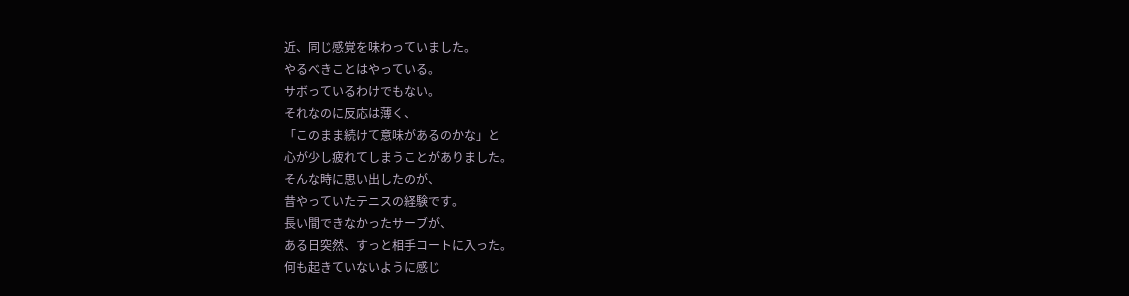近、同じ感覚を味わっていました。
やるべきことはやっている。
サボっているわけでもない。
それなのに反応は薄く、
「このまま続けて意味があるのかな」と
心が少し疲れてしまうことがありました。
そんな時に思い出したのが、
昔やっていたテニスの経験です。
長い間できなかったサーブが、
ある日突然、すっと相手コートに入った。
何も起きていないように感じ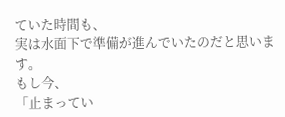ていた時間も、
実は水面下で準備が進んでいたのだと思います。
もし今、
「止まってい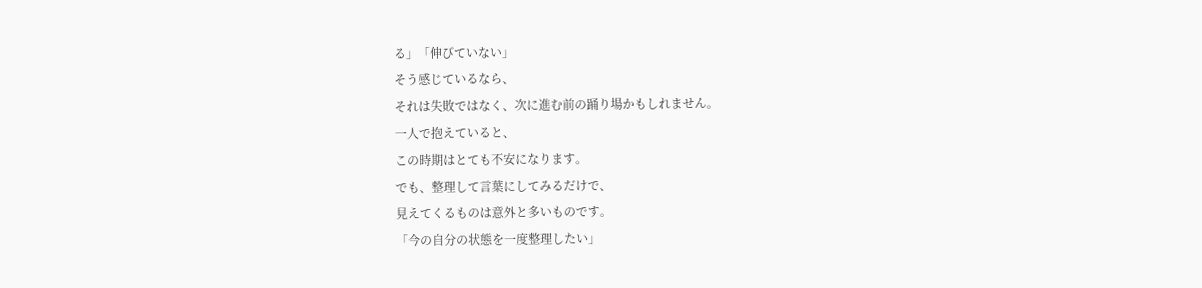る」「伸びていない」
そう感じているなら、
それは失敗ではなく、次に進む前の踊り場かもしれません。
一人で抱えていると、
この時期はとても不安になります。
でも、整理して言葉にしてみるだけで、
見えてくるものは意外と多いものです。
「今の自分の状態を一度整理したい」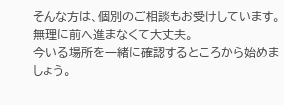そんな方は、個別のご相談もお受けしています。
無理に前へ進まなくて大丈夫。
今いる場所を一緒に確認するところから始めましょう。